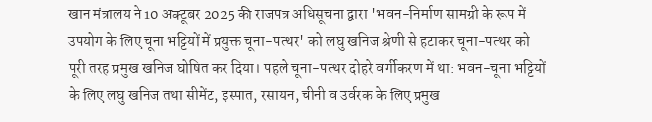खान मंत्रालय ने 10 अक्टूबर 2025 की राजपत्र अधिसूचना द्वारा 'भवन-निर्माण सामग्री के रूप में उपयोग के लिए चूना भट्टियों में प्रयुक्त चूना-पत्थर' को लघु खनिज श्रेणी से हटाकर चूना-पत्थर को पूरी तरह प्रमुख खनिज घोषित कर दिया। पहले चूना-पत्थर दोहरे वर्गीकरण में था: भवन-चूना भट्टियों के लिए लघु खनिज तथा सीमेंट, इस्पात, रसायन, चीनी व उर्वरक के लिए प्रमुख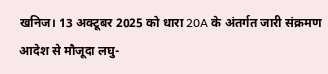खनिज। 13 अक्टूबर 2025 को धारा 20A के अंतर्गत जारी संक्रमण आदेश से मौजूदा लघु-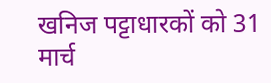खनिज पट्टाधारकों को 31 मार्च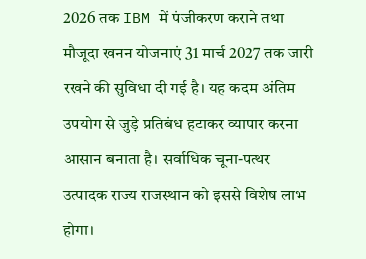2026 तक IBM में पंजीकरण कराने तथा मौजूदा खनन योजनाएं 31 मार्च 2027 तक जारी रखने की सुविधा दी गई है। यह कदम अंतिम उपयोग से जुड़े प्रतिबंध हटाकर व्यापार करना आसान बनाता है। सर्वाधिक चूना-पत्थर उत्पादक राज्य राजस्थान को इससे विशेष लाभ होगा।